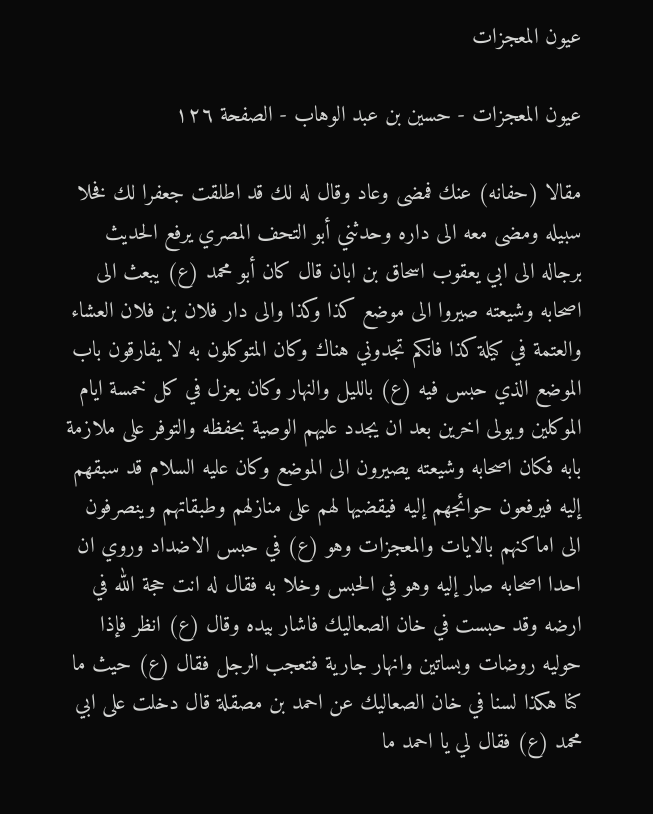عيون المعجزات

عيون المعجزات - حسين بن عبد الوهاب - الصفحة ١٢٦

مقالا (حفانه) عنك فمضى وعاد وقال له لك قد اطلقت جعفرا لك فخلا سبيله ومضى معه الى داره وحدثني أبو التحف المصري يرفع الحديث برجاله الى ابي يعقوب اسحاق بن ابان قال كان أبو محمد (ع) يبعث الى اصحابه وشيعته صيروا الى موضع كذا وكذا والى دار فلان بن فلان العشاء والعتمة في كيلة كذا فانكم تجدوني هناك وكان المتوكلون به لا يفارقون باب الموضع الذي حبس فيه (ع) بالليل والنهار وكان يعزل في كل خمسة ايام الموكلين ويولى اخرين بعد ان يجدد عليهم الوصية بحفظه والتوفر على ملازمة بابه فكان اصحابه وشيعته يصيرون الى الموضع وكان عليه السلام قد سبقهم إليه فيرفعون حوائجهم إليه فيقضيها لهم على منازلهم وطبقاتهم وينصرفون الى اماكنهم بالايات والمعجزات وهو (ع) في حبس الاضداد وروي ان احدا اصحابه صار إليه وهو في الحبس وخلا به فقال له انت حجة الله في ارضه وقد حبست في خان الصعاليك فاشار بيده وقال (ع) انظر فإذا حوليه روضات وبساتين وانهار جارية فتعجب الرجل فقال (ع) حيث ما كنا هكذا لسنا في خان الصعاليك عن احمد بن مصقلة قال دخلت على ابي محمد (ع) فقال لي يا احمد ما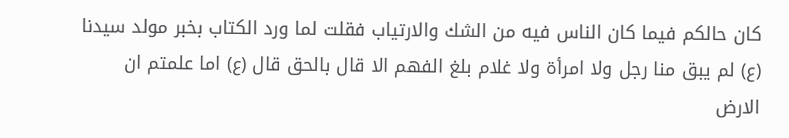كان حالكم فيما كان الناس فيه من الشك والارتياب فقلت لما ورد الكتاب بخبر مولد سيدنا (ع) لم يبق منا رجل ولا امرأة ولا غلام بلغ الفهم الا قال بالحق قال (ع) اما علمتم ان الارض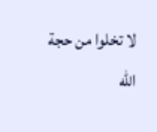لا تخلوا من حجة الله